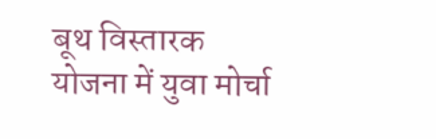बूथ विस्तारक योजना में युवा मोर्चा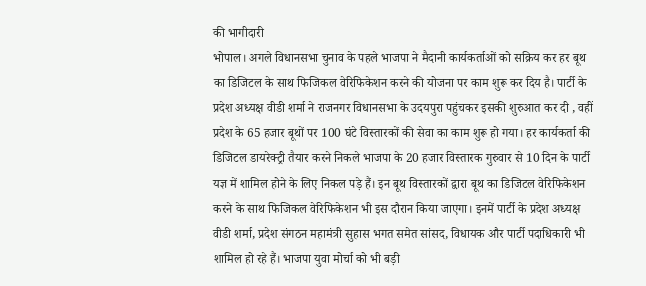की भागीदारी
भोपाल। अगले विधानसभा चुनाव के पहले भाजपा ने मैदानी कार्यकर्ताओं को सक्रिय कर हर बूथ का डिजिटल के साथ फिजिकल वेरिफिकेशन करने की योजना पर काम शुरू कर दिय है। पार्टी के प्रदेश अध्यक्ष वीडी शर्मा ने राजनगर विधानसभा के उदयपुरा पहुंचकर इसकी शुरुआत कर दी , वहीं प्रदेश के 65 हजार बूथों पर 100 घंटे विस्तारकों की सेवा का काम शुरू हो गया। हर कार्यकर्ता की डिजिटल डायरेक्ट्री तैयार करने निकले भाजपा के 20 हजार विस्तारक गुरुवार से 10 दिन के पार्टी यज्ञ में शामिल होने के लिए निकल पड़े हैं। इन बूथ विस्तारकों द्वारा बूथ का डिजिटल वेरिफिकेशन करने के साथ फिजिकल वेरिफिकेशन भी इस दौरान किया जाएगा। इनमें पार्टी के प्रदेश अध्यक्ष वीडी शर्मा, प्रदेश संगठन महामंत्री सुहास भगत समेत सांसद, विधायक और पार्टी पदाधिकारी भी शामिल हो रहे हैं। भाजपा युवा मोर्चा को भी बड़ी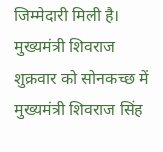जिम्मेदारी मिली है।
मुख्यमंत्री शिवराज शुक्रवार को सोनकच्छ में
मुख्यमंत्री शिवराज सिंह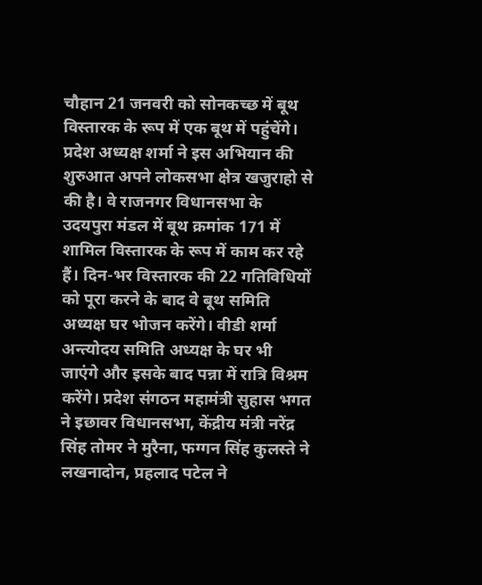चौहान 21 जनवरी को सोनकच्छ में बूथ विस्तारक के रूप में एक बूथ में पहुंचेंगे। प्रदेश अध्यक्ष शर्मा ने इस अभियान की शुरुआत अपने लोकसभा क्षेत्र खजुराहो से की है। वे राजनगर विधानसभा के उदयपुरा मंडल में बूथ क्रमांक 171 में शामिल विस्तारक के रूप में काम कर रहे हैं। दिन-भर विस्तारक की 22 गतिविधियों को पूरा करने के बाद वे बूथ समिति अध्यक्ष घर भोजन करेंगे। वीडी शर्मा अन्त्योदय समिति अध्यक्ष के घर भी जाएंगे और इसके बाद पन्ना में रात्रि विश्रम करेंगे। प्रदेश संगठन महामंत्री सुहास भगत ने इछावर विधानसभा, केंद्रीय मंत्री नरेंद्र सिंह तोमर ने मुरैना, फग्गन सिंह कुलस्ते ने लखनादोन, प्रहलाद पटेल ने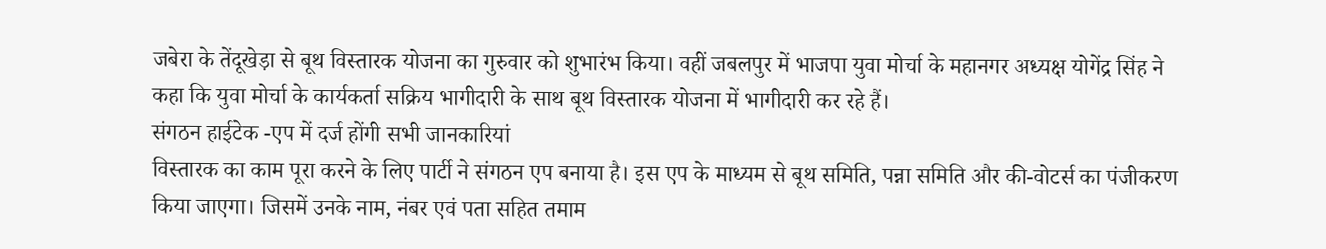जबेरा के तेंदूखेड़ा से बूथ विस्तारक योजना का गुरुवार को शुभारंभ किया। वहीं जबलपुर में भाजपा युवा मोर्चा के महानगर अध्यक्ष योगेंद्र सिंह ने कहा कि युवा मोर्चा के कार्यकर्ता सक्रिय भागीदारी के साथ बूथ विस्तारक योजना में भागीदारी कर रहे हैं।
संगठन हाईटेक -एप में दर्ज होंगी सभी जानकारियां
विस्तारक का काम पूरा करने के लिए पार्टी ने संगठन एप बनाया है। इस एप के माध्यम से बूथ समिति, पन्ना समिति और की-वोटर्स का पंजीकरण किया जाएगा। जिसमें उनके नाम, नंबर एवं पता सहित तमाम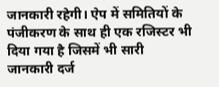जानकारी रहेगी। ऐप में समितियों के पंजीकरण के साथ ही एक रजिस्टर भी दिया गया है जिसमें भी सारी जानकारी दर्ज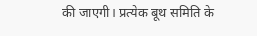की जाएगी। प्रत्येक बूथ समिति के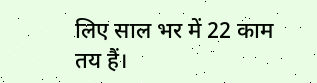लिए साल भर में 22 काम तय हैं।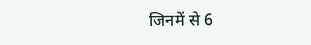जिनमें से 6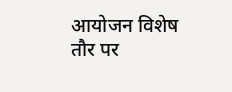आयोजन विशेष तौर पर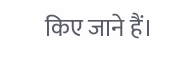किए जाने हैं।